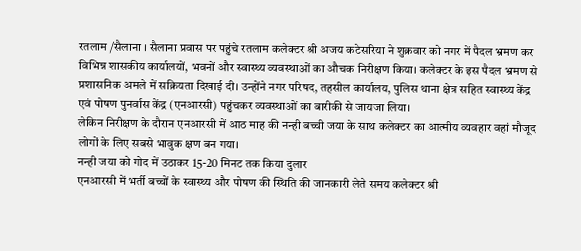रतलाम /सैलाना । सैलाना प्रवास पर पहुंचे रतलाम कलेक्टर श्री अजय कटेसरिया ने शुक्रवार को नगर में पैदल भ्रमण कर विभिन्न शासकीय कार्यालयों, भवनों और स्वास्थ्य व्यवस्थाओं का औचक निरीक्षण किया। कलेक्टर के इस पैदल भ्रमण से प्रशासनिक अमले में सक्रियता दिखाई दी। उन्होंने नगर परिषद, तहसील कार्यालय, पुलिस थाना क्षेत्र सहित स्वास्थ्य केंद्र एवं पोषण पुनर्वास केंद्र (एनआरसी) पहुंचकर व्यवस्थाओं का बारीकी से जायजा लिया।
लेकिन निरीक्षण के दौरान एनआरसी में आठ माह की नन्ही बच्ची जया के साथ कलेक्टर का आत्मीय व्यवहार वहां मौजूद लोगों के लिए सबसे भावुक क्षण बन गया।
नन्ही जया को गोद में उठाकर 15-20 मिनट तक किया दुलार
एनआरसी में भर्ती बच्चों के स्वास्थ्य और पोषण की स्थिति की जानकारी लेते समय कलेक्टर श्री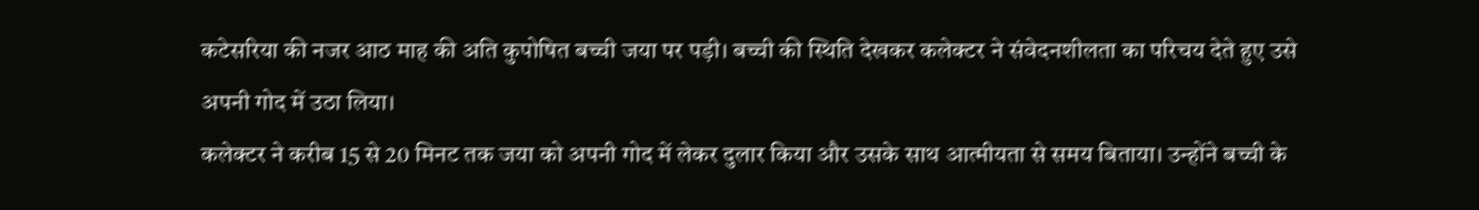कटेसरिया की नजर आठ माह की अति कुपोषित बच्ची जया पर पड़ी। बच्ची की स्थिति देखकर कलेक्टर ने संवेदनशीलता का परिचय देते हुए उसे अपनी गोद में उठा लिया।
कलेक्टर ने करीब 15 से 20 मिनट तक जया को अपनी गोद में लेकर दुलार किया और उसके साथ आत्मीयता से समय बिताया। उन्होंने बच्ची के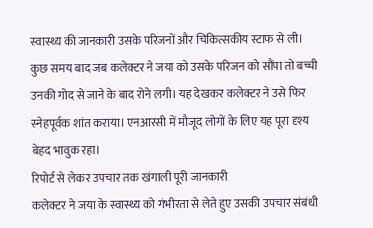स्वास्थ्य की जानकारी उसके परिजनों और चिकित्सकीय स्टाफ से ली।
कुछ समय बाद जब कलेक्टर ने जया को उसके परिजन को सौंपा तो बच्ची उनकी गोद से जाने के बाद रोने लगी। यह देखकर कलेक्टर ने उसे फिर स्नेहपूर्वक शांत कराया। एनआरसी में मौजूद लोगों के लिए यह पूरा दृश्य बेहद भावुक रहा।
रिपोर्ट से लेकर उपचार तक खंगाली पूरी जानकारी
कलेक्टर ने जया के स्वास्थ्य को गंभीरता से लेते हुए उसकी उपचार संबंधी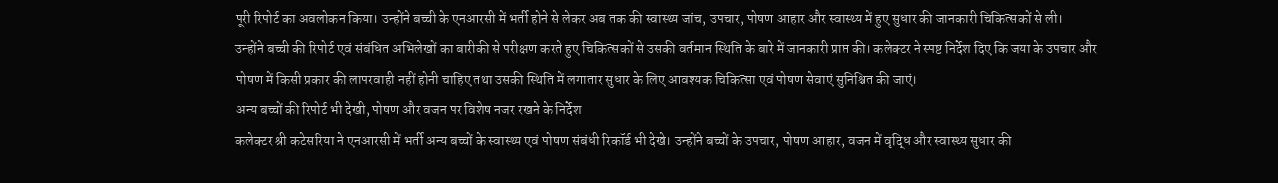पूरी रिपोर्ट का अवलोकन किया। उन्होंने बच्ची के एनआरसी में भर्ती होने से लेकर अब तक की स्वास्थ्य जांच, उपचार, पोषण आहार और स्वास्थ्य में हुए सुधार की जानकारी चिकित्सकों से ली।
उन्होंने बच्ची की रिपोर्ट एवं संबंधित अभिलेखों का बारीकी से परीक्षण करते हुए चिकित्सकों से उसकी वर्तमान स्थिति के बारे में जानकारी प्राप्त की। कलेक्टर ने स्पष्ट निर्देश दिए कि जया के उपचार और पोषण में किसी प्रकार की लापरवाही नहीं होनी चाहिए तथा उसकी स्थिति में लगातार सुधार के लिए आवश्यक चिकित्सा एवं पोषण सेवाएं सुनिश्चित की जाएं।
अन्य बच्चों की रिपोर्ट भी देखी, पोषण और वजन पर विशेष नजर रखने के निर्देश
कलेक्टर श्री कटेसरिया ने एनआरसी में भर्ती अन्य बच्चों के स्वास्थ्य एवं पोषण संबंधी रिकॉर्ड भी देखे। उन्होंने बच्चों के उपचार, पोषण आहार, वजन में वृद्धि और स्वास्थ्य सुधार की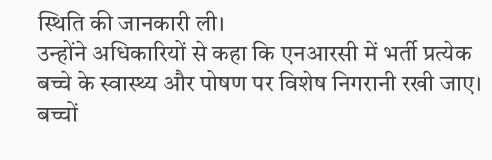स्थिति की जानकारी ली।
उन्होंने अधिकारियों से कहा कि एनआरसी में भर्ती प्रत्येक बच्चे के स्वास्थ्य और पोषण पर विशेष निगरानी रखी जाए। बच्चों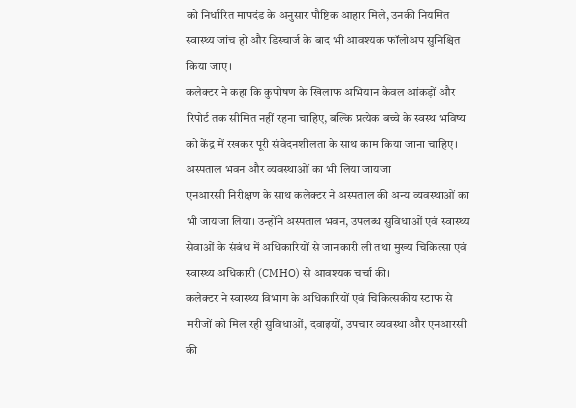को निर्धारित मापदंड के अनुसार पौष्टिक आहार मिले, उनकी नियमित स्वास्थ्य जांच हो और डिस्चार्ज के बाद भी आवश्यक फॉलोअप सुनिश्चित किया जाए।
कलेक्टर ने कहा कि कुपोषण के खिलाफ अभियान केवल आंकड़ों और रिपोर्ट तक सीमित नहीं रहना चाहिए, बल्कि प्रत्येक बच्चे के स्वस्थ भविष्य को केंद्र में रखकर पूरी संवेदनशीलता के साथ काम किया जाना चाहिए।
अस्पताल भवन और व्यवस्थाओं का भी लिया जायजा
एनआरसी निरीक्षण के साथ कलेक्टर ने अस्पताल की अन्य व्यवस्थाओं का भी जायजा लिया। उन्होंने अस्पताल भवन, उपलब्ध सुविधाओं एवं स्वास्थ्य सेवाओं के संबंध में अधिकारियों से जानकारी ली तथा मुख्य चिकित्सा एवं स्वास्थ्य अधिकारी (CMHO) से आवश्यक चर्चा की।
कलेक्टर ने स्वास्थ्य विभाग के अधिकारियों एवं चिकित्सकीय स्टाफ से मरीजों को मिल रही सुविधाओं, दवाइयों, उपचार व्यवस्था और एनआरसी की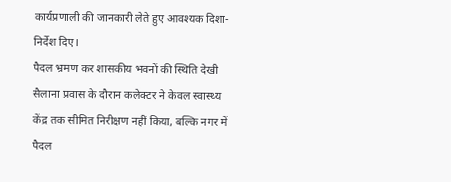कार्यप्रणाली की जानकारी लेते हुए आवश्यक दिशा-निर्देश दिए।
पैदल भ्रमण कर शासकीय भवनों की स्थिति देखी
सैलाना प्रवास के दौरान कलेक्टर ने केवल स्वास्थ्य केंद्र तक सीमित निरीक्षण नहीं किया, बल्कि नगर में पैदल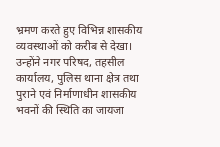भ्रमण करते हुए विभिन्न शासकीय व्यवस्थाओं को करीब से देखा। उन्होंने नगर परिषद, तहसील कार्यालय, पुलिस थाना क्षेत्र तथा पुराने एवं निर्माणाधीन शासकीय भवनों की स्थिति का जायजा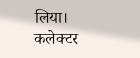लिया।
कलेक्टर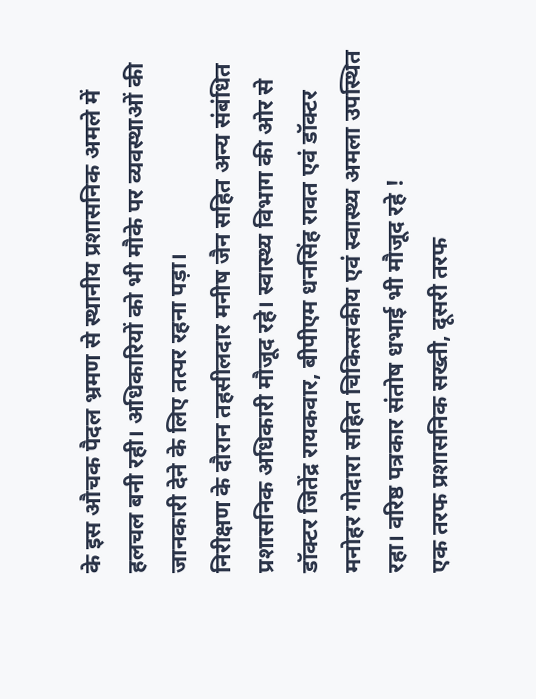के इस औचक पैदल भ्रमण से स्थानीय प्रशासनिक अमले में हलचल बनी रही। अधिकारियों को भी मौके पर व्यवस्थाओं की जानकारी देने के लिए तत्पर रहना पड़ा।
निरीक्षण के दौरान तहसीलदार मनीष जैन सहित अन्य संबंधित प्रशासनिक अधिकारी मौजूद रहे। स्वास्थ्य विभाग की ओर से डॉक्टर जितेंद्र रायकवार, बीपीएम धनसिंह रावत एवं डॉक्टर मनोहर गोदारा सहित चिकित्सकीय एवं स्वास्थ्य अमला उपस्थित रहा। वरिष्ठ पत्रकार संतोष धभाई भी मौजूद रहे !
एक तरफ प्रशासनिक सख्ती, दूसरी तरफ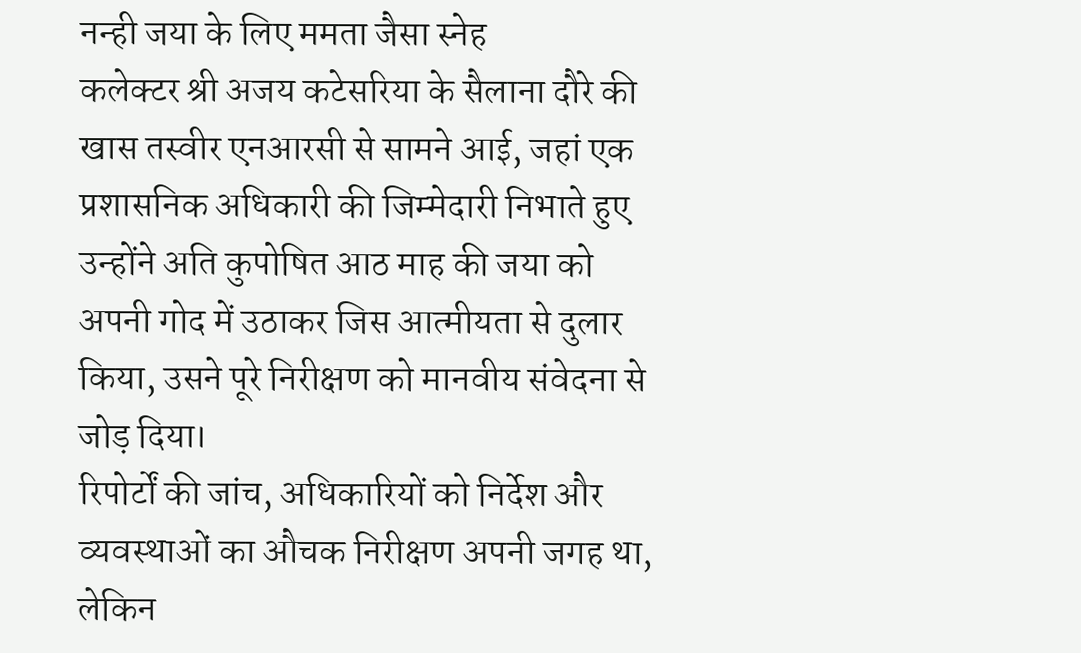नन्ही जया के लिए ममता जैसा स्नेह
कलेक्टर श्री अजय कटेसरिया के सैलाना दौरे की खास तस्वीर एनआरसी से सामने आई, जहां एक प्रशासनिक अधिकारी की जिम्मेदारी निभाते हुए उन्होंने अति कुपोषित आठ माह की जया को अपनी गोद में उठाकर जिस आत्मीयता से दुलार किया, उसने पूरे निरीक्षण को मानवीय संवेदना से जोड़ दिया।
रिपोर्टों की जांच, अधिकारियों को निर्देश और व्यवस्थाओं का औचक निरीक्षण अपनी जगह था, लेकिन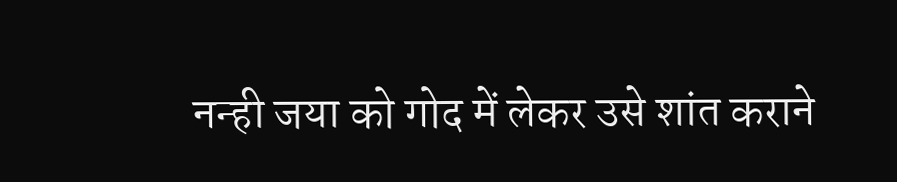नन्ही जया को गोद में लेकर उसे शांत कराने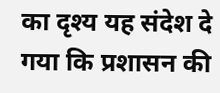का दृश्य यह संदेश दे गया कि प्रशासन की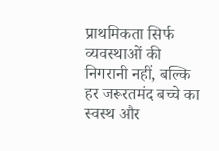प्राथमिकता सिर्फ व्यवस्थाओं की निगरानी नहीं, बल्कि हर जरूरतमंद बच्चे का स्वस्थ और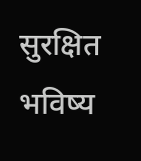सुरक्षित भविष्य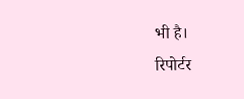भी है।
रिपोर्टर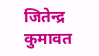जितेन्द्र कुमावत